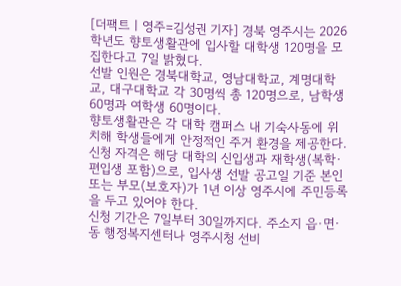[더팩트ㅣ영주=김성권 기자] 경북 영주시는 2026학년도 향토생활관에 입사할 대학생 120명을 모집한다고 7일 밝혔다.
선발 인원은 경북대학교, 영남대학교, 계명대학교, 대구대학교 각 30명씩 총 120명으로, 남학생 60명과 여학생 60명이다.
향토생활관은 각 대학 캠퍼스 내 기숙사동에 위치해 학생들에게 안정적인 주거 환경을 제공한다.
신청 자격은 해당 대학의 신입생과 재학생(복학·편입생 포함)으로, 입사생 선발 공고일 기준 본인 또는 부모(보호자)가 1년 이상 영주시에 주민등록을 두고 있어야 한다.
신청 기간은 7일부터 30일까지다. 주소지 읍·면·동 행정복지센터나 영주시청 선비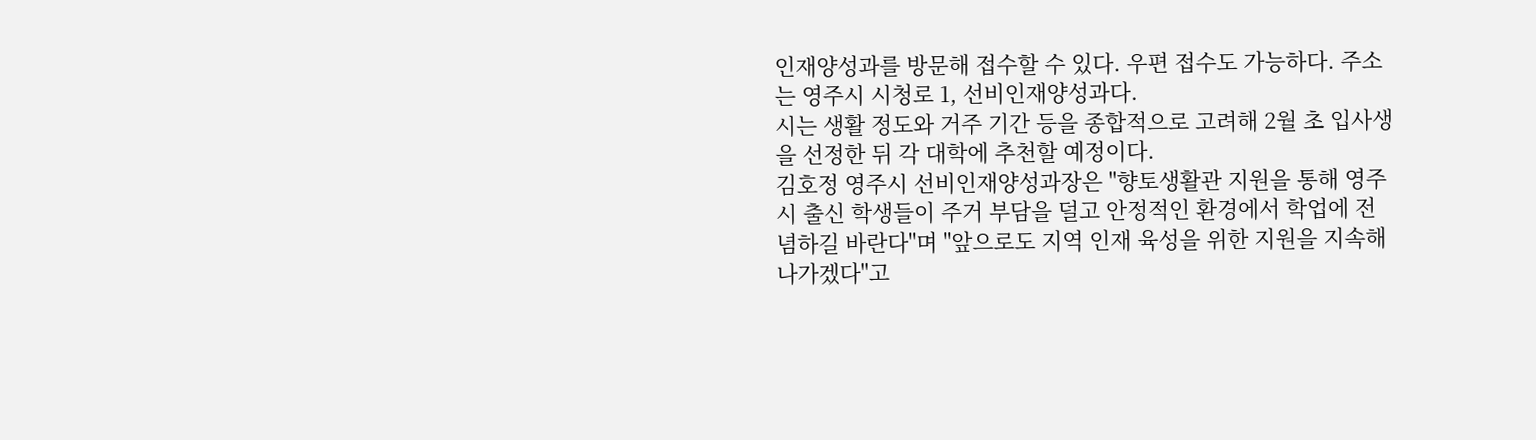인재양성과를 방문해 접수할 수 있다. 우편 접수도 가능하다. 주소는 영주시 시청로 1, 선비인재양성과다.
시는 생활 정도와 거주 기간 등을 종합적으로 고려해 2월 초 입사생을 선정한 뒤 각 대학에 추천할 예정이다.
김호정 영주시 선비인재양성과장은 "향토생활관 지원을 통해 영주시 출신 학생들이 주거 부담을 덜고 안정적인 환경에서 학업에 전념하길 바란다"며 "앞으로도 지역 인재 육성을 위한 지원을 지속해 나가겠다"고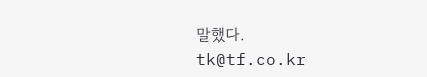말했다.
tk@tf.co.kr